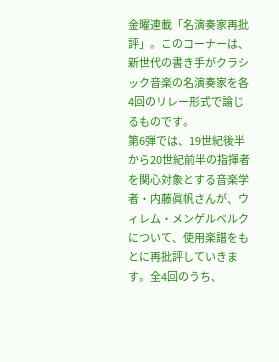金曜連載「名演奏家再批評」。このコーナーは、新世代の書き手がクラシック音楽の名演奏家を各4回のリレー形式で論じるものです。
第6弾では、19世紀後半から20世紀前半の指揮者を関心対象とする音楽学者・内藤眞帆さんが、ウィレム・メンゲルベルクについて、使用楽譜をもとに再批評していきます。全4回のうち、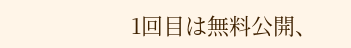1回目は無料公開、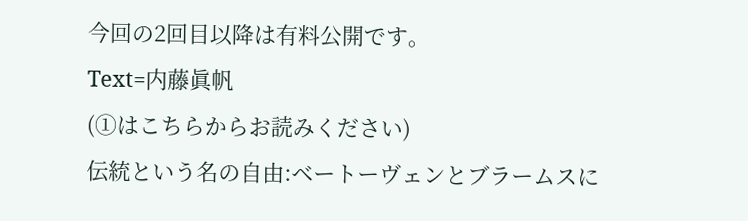今回の2回目以降は有料公開です。
Text=内藤眞帆
(①はこちらからお読みください)
伝統という名の自由:ベートーヴェンとブラームスに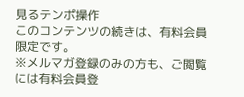見るテンポ操作
このコンテンツの続きは、有料会員限定です。
※メルマガ登録のみの方も、ご閲覧には有料会員登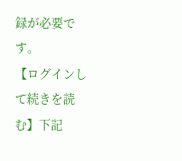録が必要です。
【ログインして続きを読む】下記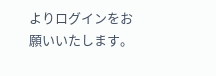よりログインをお願いいたします。